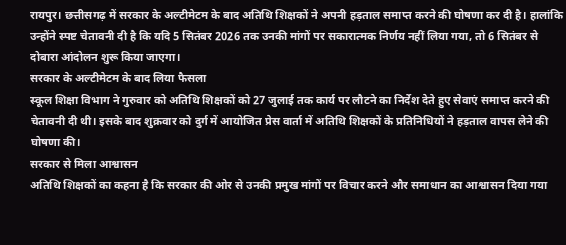रायपुर। छत्तीसगढ़ में सरकार के अल्टीमेटम के बाद अतिथि शिक्षकों ने अपनी हड़ताल समाप्त करने की घोषणा कर दी है। हालांकि उन्होंने स्पष्ट चेतावनी दी है कि यदि 5 सितंबर 2026 तक उनकी मांगों पर सकारात्मक निर्णय नहीं लिया गया, तो 6 सितंबर से दोबारा आंदोलन शुरू किया जाएगा।
सरकार के अल्टीमेटम के बाद लिया फैसला
स्कूल शिक्षा विभाग ने गुरुवार को अतिथि शिक्षकों को 27 जुलाई तक कार्य पर लौटने का निर्देश देते हुए सेवाएं समाप्त करने की चेतावनी दी थी। इसके बाद शुक्रवार को दुर्ग में आयोजित प्रेस वार्ता में अतिथि शिक्षकों के प्रतिनिधियों ने हड़ताल वापस लेने की घोषणा की।
सरकार से मिला आश्वासन
अतिथि शिक्षकों का कहना है कि सरकार की ओर से उनकी प्रमुख मांगों पर विचार करने और समाधान का आश्वासन दिया गया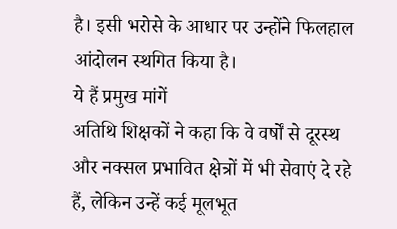है। इसी भरोसे के आधार पर उन्होंने फिलहाल आंदोलन स्थगित किया है।
ये हैं प्रमुख मांगें
अतिथि शिक्षकों ने कहा कि वे वर्षों से दूरस्थ और नक्सल प्रभावित क्षेत्रों में भी सेवाएं दे रहे हैं, लेकिन उन्हें कई मूलभूत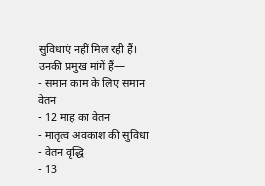सुविधाएं नहीं मिल रही हैं। उनकी प्रमुख मांगें हैं—
- समान काम के लिए समान वेतन
- 12 माह का वेतन
- मातृत्व अवकाश की सुविधा
- वेतन वृद्धि
- 13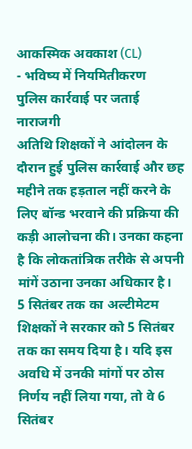आकस्मिक अवकाश (CL)
- भविष्य में नियमितीकरण
पुलिस कार्रवाई पर जताई नाराजगी
अतिथि शिक्षकों ने आंदोलन के दौरान हुई पुलिस कार्रवाई और छह महीने तक हड़ताल नहीं करने के लिए बॉन्ड भरवाने की प्रक्रिया की कड़ी आलोचना की। उनका कहना है कि लोकतांत्रिक तरीके से अपनी मांगें उठाना उनका अधिकार है।
5 सितंबर तक का अल्टीमेटम
शिक्षकों ने सरकार को 5 सितंबर तक का समय दिया है। यदि इस अवधि में उनकी मांगों पर ठोस निर्णय नहीं लिया गया, तो वे 6 सितंबर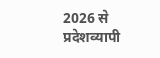2026 से प्रदेशव्यापी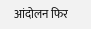आंदोलन फिर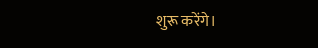शुरू करेंगे।